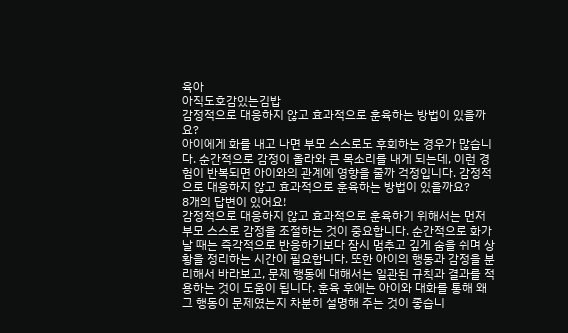육아
아직도호감있는김밥
감정적으로 대응하지 않고 효과적으로 훈육하는 방법이 있을까요?
아이에게 화를 내고 나면 부모 스스로도 후회하는 경우가 많습니다. 순간적으로 감정이 올라와 큰 목소리를 내게 되는데, 이런 경험이 반복되면 아이와의 관계에 영향을 줄까 걱정입니다. 감정적으로 대응하지 않고 효과적으로 훈육하는 방법이 있을까요?
8개의 답변이 있어요!
감정적으로 대응하지 않고 효과적으로 훈육하기 위해서는 먼저 부모 스스로 감정을 조절하는 것이 중요합니다. 순간적으로 화가 날 때는 즉각적으로 반응하기보다 잠시 멈추고 깊게 숨을 쉬며 상황을 정리하는 시간이 필요합니다. 또한 아이의 행동과 감정을 분리해서 바라보고, 문제 행동에 대해서는 일관된 규칙과 결과를 적용하는 것이 도움이 됩니다. 훈육 후에는 아이와 대화를 통해 왜 그 행동이 문제였는지 차분히 설명해 주는 것이 좋습니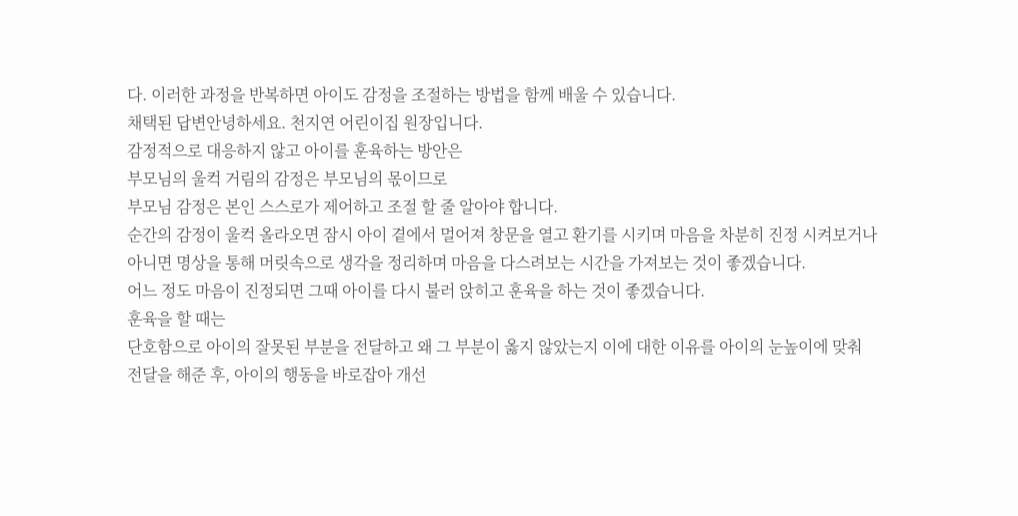다. 이러한 과정을 반복하면 아이도 감정을 조절하는 방법을 함께 배울 수 있습니다.
채택된 답변안녕하세요. 천지연 어린이집 원장입니다.
감정적으로 대응하지 않고 아이를 훈육하는 방안은
부모님의 울컥 거림의 감정은 부모님의 몫이므로
부모님 감정은 본인 스스로가 제어하고 조절 할 줄 알아야 합니다.
순간의 감정이 울컥 올라오면 잠시 아이 곁에서 멀어져 창문을 열고 환기를 시키며 마음을 차분히 진정 시켜보거나
아니면 명상을 통해 머릿속으로 생각을 정리하며 마음을 다스려보는 시간을 가져보는 것이 좋겠습니다.
어느 정도 마음이 진정되면 그때 아이를 다시 불러 앉히고 훈육을 하는 것이 좋겠습니다.
훈육을 할 때는
단호함으로 아이의 잘못된 부분을 전달하고 왜 그 부분이 옳지 않았는지 이에 대한 이유를 아이의 눈높이에 맞춰
전달을 해준 후, 아이의 행동을 바로잡아 개선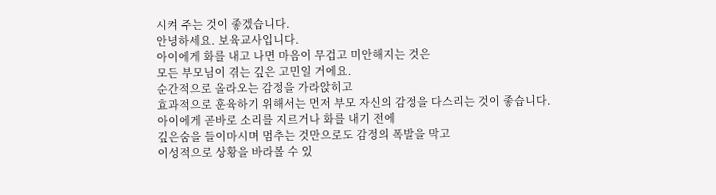시켜 주는 것이 좋겠습니다.
안녕하세요. 보육교사입니다.
아이에게 화를 내고 나면 마음이 무겁고 미안해지는 것은
모든 부모님이 겪는 깊은 고민일 거에요.
순간적으로 올라오는 감정을 가라앉히고
효과적으로 훈육하기 위해서는 먼저 부모 자신의 감정을 다스리는 것이 좋습니다.
아이에게 곧바로 소리를 지르거나 화를 내기 전에
깊은숨을 들이마시며 멈추는 것만으로도 감정의 폭발을 막고
이성적으로 상황을 바라볼 수 있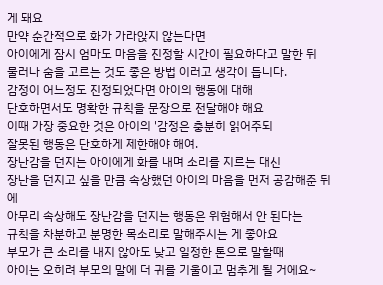게 돼요
만약 순간적으로 화가 가라앉지 않는다면
아이에게 잠시 엄마도 마음을 진정할 시간이 필요하다고 말한 뒤
물러나 숨을 고르는 것도 좋은 방법 이러고 생각이 듭니다.
감정이 어느정도 진정되었다면 아이의 행동에 대해
단호하면서도 명확한 규칙을 문장으로 전달해야 해요
이때 가장 중요한 것은 아이의 '감정은 충분히 읽어주되
잘못된 행동은 단호하게 제한해야 해여.
장난감을 던지는 아이에게 화를 내며 소리를 지르는 대신
장난을 던지고 싶을 만큼 속상했던 아이의 마음을 먼저 공감해준 뒤에
아무리 속상해도 장난감을 던지는 행동은 위험해서 안 된다는
규칙을 차분하고 분명한 목소리로 말해주시는 게 좋아요
부모가 큰 소리를 내지 않아도 낮고 일정한 톤으로 말할때
아이는 오히려 부모의 말에 더 귀를 기울이고 멈추게 될 거에요~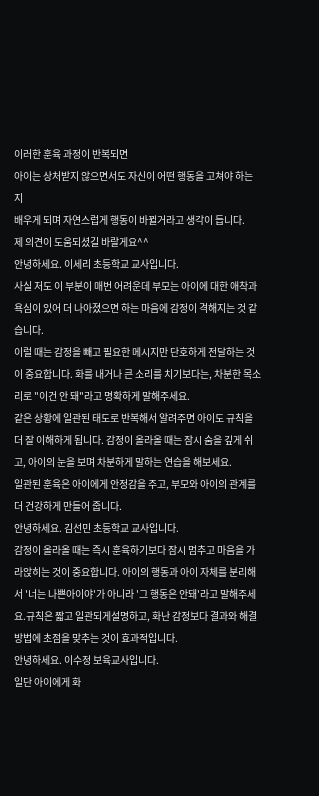이러한 훈육 과정이 반복되면
아이는 상처받지 않으면서도 자신이 어떤 행동을 고쳐야 하는지
배우게 되며 자연스럽게 행동이 바뀔거라고 생각이 듭니다.
제 의견이 도움되셨길 바랄게요^^
안녕하세요. 이세리 초등학교 교사입니다.
사실 저도 이 부분이 매번 어려운데 부모는 아이에 대한 애착과 욕심이 있어 더 나아졌으면 하는 마음에 감정이 격해지는 것 같습니다.
이럴 때는 감정을 빼고 필요한 메시지만 단호하게 전달하는 것이 중요합니다. 화를 내거나 큰 소리를 치기보다는, 차분한 목소리로 "이건 안 돼"라고 명확하게 말해주세요.
같은 상황에 일관된 태도로 반복해서 알려주면 아이도 규칙을 더 잘 이해하게 됩니다. 감정이 올라올 때는 잠시 숨을 깊게 쉬고, 아이의 눈을 보며 차분하게 말하는 연습을 해보세요.
일관된 훈육은 아이에게 안정감을 주고, 부모와 아이의 관계를 더 건강하게 만들어 줍니다.
안녕하세요. 김선민 초등학교 교사입니다.
감정이 올라올 때는 즉시 훈육하기보다 잠시 멈추고 마음을 가라앉히는 것이 중요합니다. 아이의 행동과 아이 자체를 분리해서 '너는 나쁜아이야'가 아니라 '그 행동은 안돼'라고 말해주세요.규칙은 짧고 일관되게설명하고, 화난 감정보다 결과와 해결방법에 초점을 맞추는 것이 효과적입니다.
안녕하세요. 이수정 보육교사입니다.
일단 아이에게 화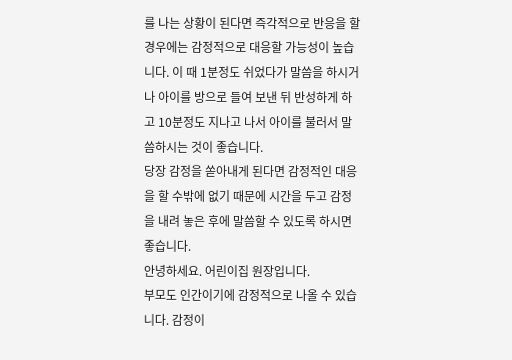를 나는 상황이 된다면 즉각적으로 반응을 할 경우에는 감정적으로 대응할 가능성이 높습니다. 이 때 1분정도 쉬었다가 말씀을 하시거나 아이를 방으로 들여 보낸 뒤 반성하게 하고 10분정도 지나고 나서 아이를 불러서 말씀하시는 것이 좋습니다.
당장 감정을 쏟아내게 된다면 감정적인 대응을 할 수밖에 없기 때문에 시간을 두고 감정을 내려 놓은 후에 말씀할 수 있도록 하시면 좋습니다.
안녕하세요. 어린이집 원장입니다.
부모도 인간이기에 감정적으로 나올 수 있습니다. 감정이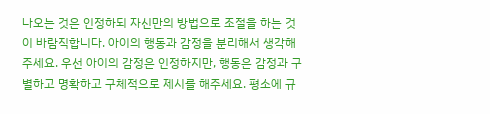나오는 것은 인정하되 자신만의 방법으로 조절을 하는 것이 바람직합니다. 아이의 행동과 감정을 분리해서 생각해 주세요. 우선 아이의 감정은 인정하지만, 행동은 감정과 구별하고 명확하고 구체적으로 제시를 해주세요. 평소에 규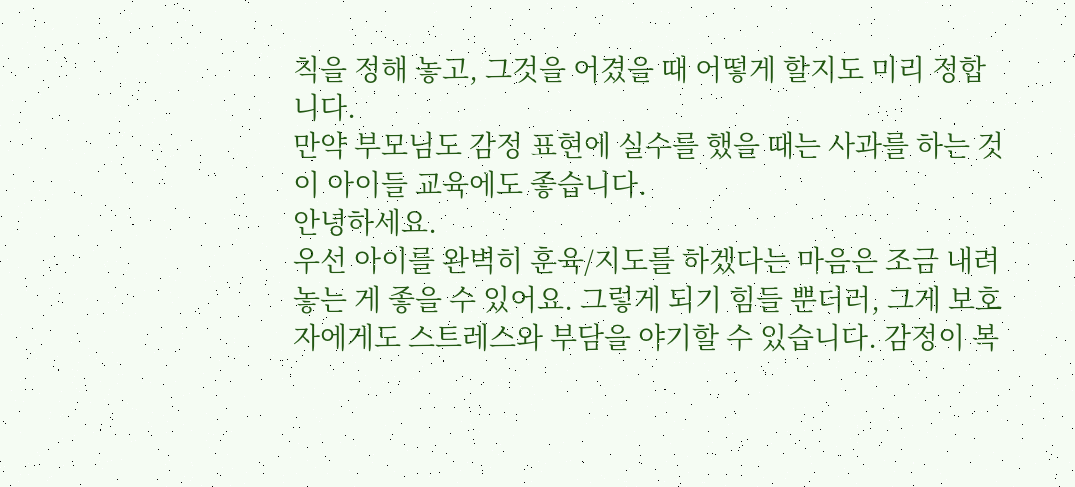칙을 정해 놓고, 그것을 어겼을 때 어떻게 할지도 미리 정합니다.
만약 부모님도 감정 표현에 실수를 했을 때는 사과를 하는 것이 아이들 교육에도 좋습니다.
안녕하세요.
우선 아이를 완벽히 훈육/지도를 하겠다는 마음은 조금 내려놓는 게 좋을 수 있어요. 그렇게 되기 힘들 뿐더러, 그게 보호자에게도 스트레스와 부담을 야기할 수 있습니다. 감정이 복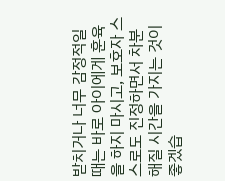받치거나 너무 감정적일 때는 바로 아이에게 훈육을 하지 마시고, 보호자 스스로도 진정하면서 차분해질 시간을 가지는 것이 좋겠습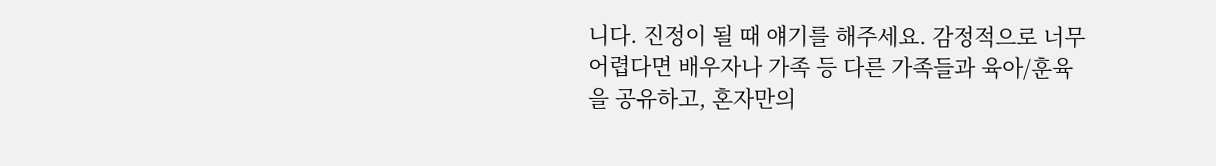니다. 진정이 될 때 얘기를 해주세요. 감정적으로 너무 어렵다면 배우자나 가족 등 다른 가족들과 육아/훈육을 공유하고, 혼자만의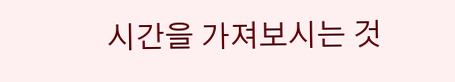시간을 가져보시는 것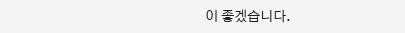이 좋겠습니다.